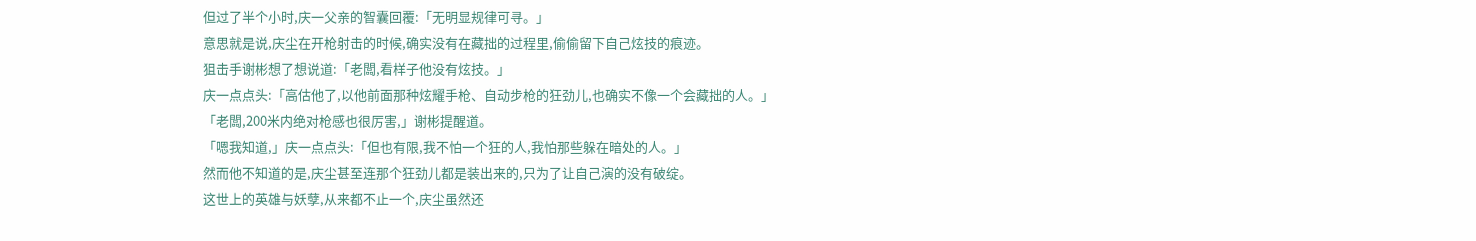但过了半个小时,庆一父亲的智囊回覆:「无明显规律可寻。」
意思就是说,庆尘在开枪射击的时候,确实没有在藏拙的过程里,偷偷留下自己炫技的痕迹。
狙击手谢彬想了想说道:「老闆,看样子他没有炫技。」
庆一点点头:「高估他了,以他前面那种炫耀手枪、自动步枪的狂劲儿,也确实不像一个会藏拙的人。」
「老闆,200米内绝对枪感也很厉害,」谢彬提醒道。
「嗯我知道,」庆一点点头:「但也有限,我不怕一个狂的人,我怕那些躲在暗处的人。」
然而他不知道的是,庆尘甚至连那个狂劲儿都是装出来的,只为了让自己演的没有破绽。
这世上的英雄与妖孽,从来都不止一个,庆尘虽然还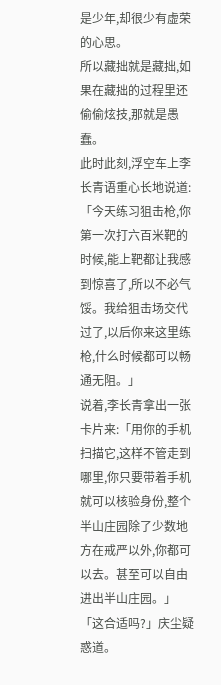是少年,却很少有虚荣的心思。
所以藏拙就是藏拙,如果在藏拙的过程里还偷偷炫技,那就是愚蠢。
此时此刻,浮空车上李长青语重心长地说道:「今天练习狙击枪,你第一次打六百米靶的时候,能上靶都让我感到惊喜了,所以不必气馁。我给狙击场交代过了,以后你来这里练枪,什么时候都可以畅通无阻。」
说着,李长青拿出一张卡片来:「用你的手机扫描它,这样不管走到哪里,你只要带着手机就可以核验身份,整个半山庄园除了少数地方在戒严以外,你都可以去。甚至可以自由进出半山庄园。」
「这合适吗?」庆尘疑惑道。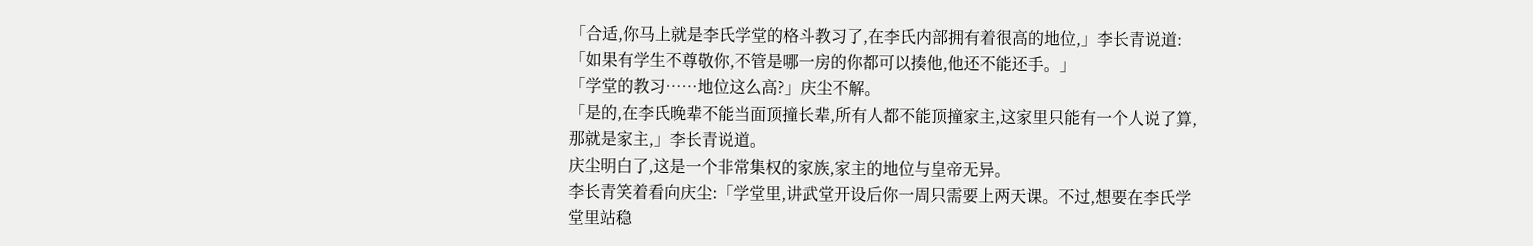「合适,你马上就是李氏学堂的格斗教习了,在李氏内部拥有着很高的地位,」李长青说道:「如果有学生不尊敬你,不管是哪一房的你都可以揍他,他还不能还手。」
「学堂的教习……地位这么高?」庆尘不解。
「是的,在李氏晚辈不能当面顶撞长辈,所有人都不能顶撞家主,这家里只能有一个人说了算,那就是家主,」李长青说道。
庆尘明白了,这是一个非常集权的家族,家主的地位与皇帝无异。
李长青笑着看向庆尘:「学堂里,讲武堂开设后你一周只需要上两天课。不过,想要在李氏学堂里站稳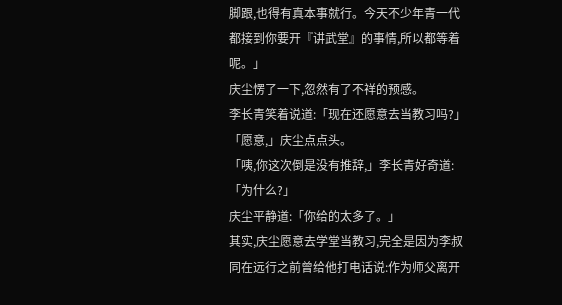脚跟,也得有真本事就行。今天不少年青一代都接到你要开『讲武堂』的事情,所以都等着呢。」
庆尘愣了一下,忽然有了不祥的预感。
李长青笑着说道:「现在还愿意去当教习吗?」
「愿意,」庆尘点点头。
「咦,你这次倒是没有推辞,」李长青好奇道:「为什么?」
庆尘平静道:「你给的太多了。」
其实,庆尘愿意去学堂当教习,完全是因为李叔同在远行之前曾给他打电话说:作为师父离开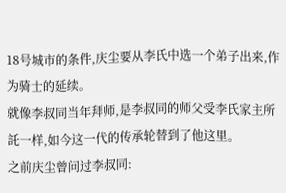18号城市的条件,庆尘要从李氏中选一个弟子出来,作为骑士的延续。
就像李叔同当年拜师,是李叔同的师父受李氏家主所託一样,如今这一代的传承轮替到了他这里。
之前庆尘曾问过李叔同: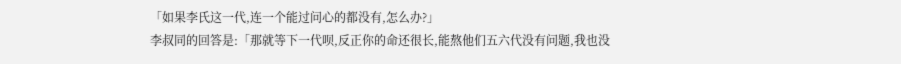「如果李氏这一代,连一个能过问心的都没有,怎么办?」
李叔同的回答是:「那就等下一代呗,反正你的命还很长,能熬他们五六代没有问题,我也没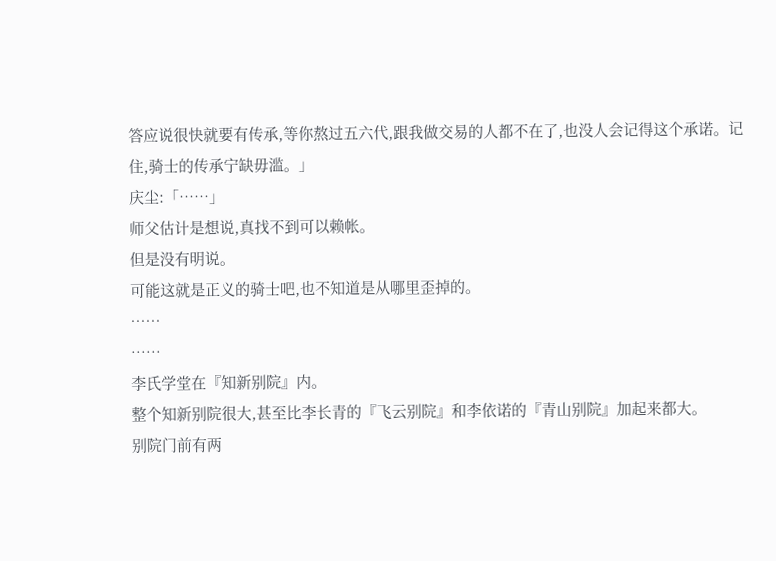答应说很快就要有传承,等你熬过五六代,跟我做交易的人都不在了,也没人会记得这个承诺。记住,骑士的传承宁缺毋滥。」
庆尘:「……」
师父估计是想说,真找不到可以赖帐。
但是没有明说。
可能这就是正义的骑士吧,也不知道是从哪里歪掉的。
……
……
李氏学堂在『知新别院』内。
整个知新别院很大,甚至比李长青的『飞云别院』和李依诺的『青山别院』加起来都大。
别院门前有两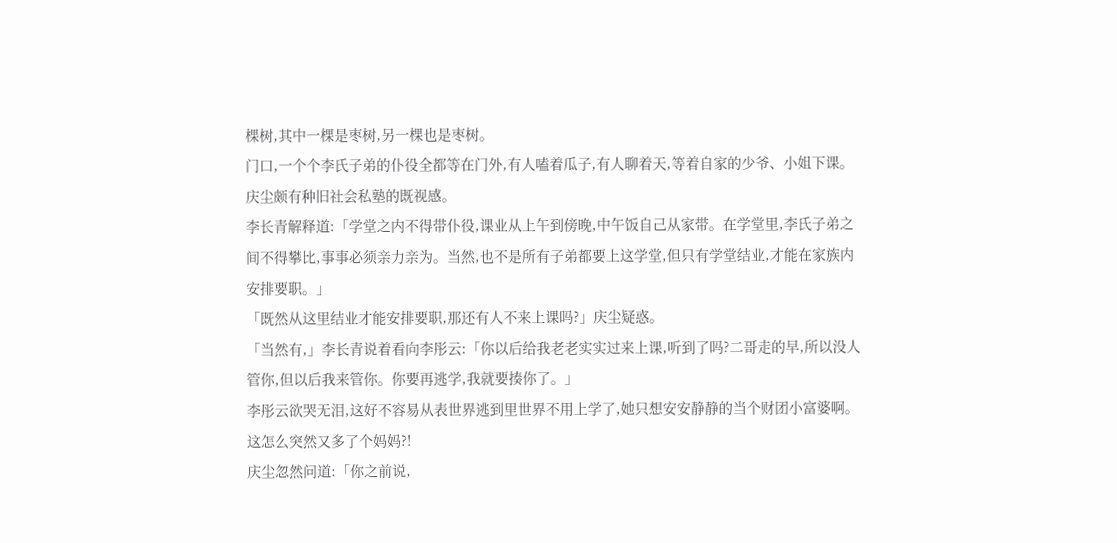棵树,其中一棵是枣树,另一棵也是枣树。
门口,一个个李氏子弟的仆役全都等在门外,有人嗑着瓜子,有人聊着天,等着自家的少爷、小姐下课。
庆尘颇有种旧社会私塾的既视感。
李长青解释道:「学堂之内不得带仆役,课业从上午到傍晚,中午饭自己从家带。在学堂里,李氏子弟之间不得攀比,事事必须亲力亲为。当然,也不是所有子弟都要上这学堂,但只有学堂结业,才能在家族内安排要职。」
「既然从这里结业才能安排要职,那还有人不来上课吗?」庆尘疑惑。
「当然有,」李长青说着看向李彤云:「你以后给我老老实实过来上课,听到了吗?二哥走的早,所以没人管你,但以后我来管你。你要再逃学,我就要揍你了。」
李彤云欲哭无泪,这好不容易从表世界逃到里世界不用上学了,她只想安安静静的当个财团小富婆啊。
这怎么突然又多了个妈妈?!
庆尘忽然问道:「你之前说,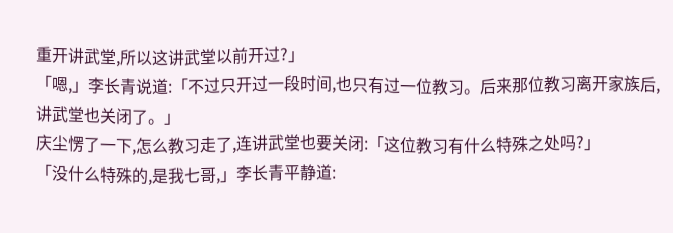重开讲武堂,所以这讲武堂以前开过?」
「嗯,」李长青说道:「不过只开过一段时间,也只有过一位教习。后来那位教习离开家族后,讲武堂也关闭了。」
庆尘愣了一下,怎么教习走了,连讲武堂也要关闭:「这位教习有什么特殊之处吗?」
「没什么特殊的,是我七哥,」李长青平静道: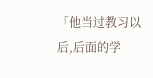「他当过教习以后,后面的学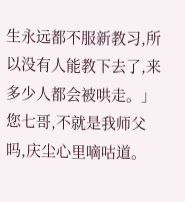生永远都不服新教习,所以没有人能教下去了,来多少人都会被哄走。」
您七哥,不就是我师父吗,庆尘心里嘀咕道。